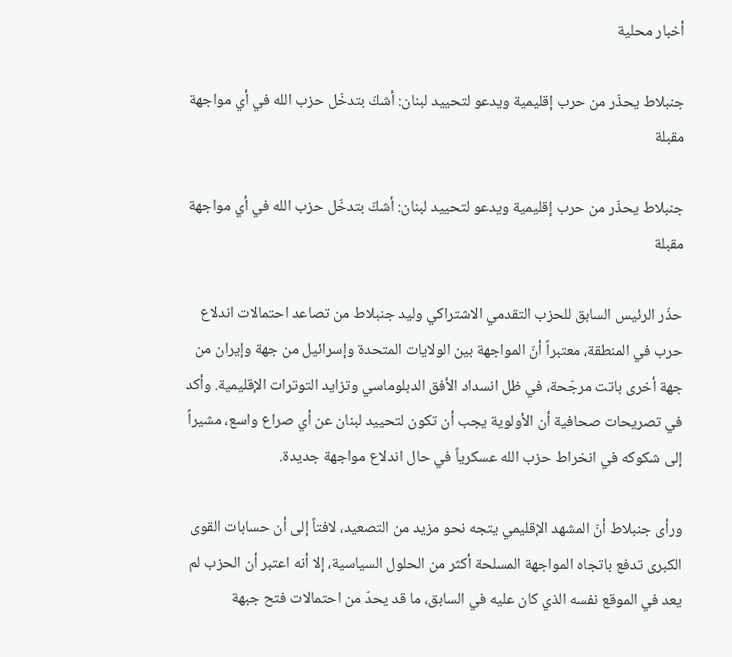أخبار محلية

جنبلاط يحذّر من حرب إقليمية ويدعو لتحييد لبنان: أشكّ بتدخّل حزب الله في أي مواجهة مقبلة

جنبلاط يحذّر من حرب إقليمية ويدعو لتحييد لبنان: أشكّ بتدخّل حزب الله في أي مواجهة مقبلة

حذّر الرئيس السابق للحزب التقدمي الاشتراكي وليد جنبلاط من تصاعد احتمالات اندلاع حرب في المنطقة، معتبراً أنّ المواجهة بين الولايات المتحدة وإسرائيل من جهة وإيران من جهة أخرى باتت مرجّحة، في ظل انسداد الأفق الدبلوماسي وتزايد التوترات الإقليمية. وأكد في تصريحات صحافية أن الأولوية يجب أن تكون لتحييد لبنان عن أي صراع واسع، مشيراً إلى شكوكه في انخراط حزب الله عسكرياً في حال اندلاع مواجهة جديدة.

ورأى جنبلاط أنّ المشهد الإقليمي يتجه نحو مزيد من التصعيد، لافتاً إلى أن حسابات القوى الكبرى تدفع باتجاه المواجهة المسلحة أكثر من الحلول السياسية، إلا أنه اعتبر أن الحزب لم يعد في الموقع نفسه الذي كان عليه في السابق، ما قد يحدّ من احتمالات فتح جبهة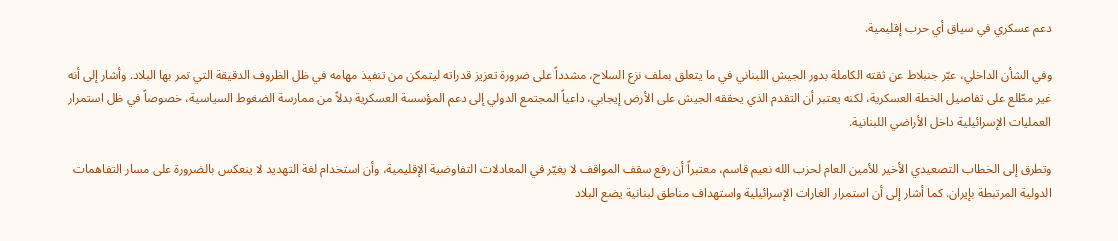دعم عسكري في سياق أي حرب إقليمية.

وفي الشأن الداخلي، عبّر جنبلاط عن ثقته الكاملة بدور الجيش اللبناني في ما يتعلق بملف نزع السلاح، مشدداً على ضرورة تعزيز قدراته ليتمكن من تنفيذ مهامه في ظل الظروف الدقيقة التي تمر بها البلاد. وأشار إلى أنه غير مطّلع على تفاصيل الخطة العسكرية، لكنه يعتبر أن التقدم الذي يحققه الجيش على الأرض إيجابي، داعياً المجتمع الدولي إلى دعم المؤسسة العسكرية بدلاً من ممارسة الضغوط السياسية، خصوصاً في ظل استمرار العمليات الإسرائيلية داخل الأراضي اللبنانية.

وتطرق إلى الخطاب التصعيدي الأخير للأمين العام لحزب الله نعيم قاسم، معتبراً أن رفع سقف المواقف لا يغيّر في المعادلات التفاوضية الإقليمية، وأن استخدام لغة التهديد لا ينعكس بالضرورة على مسار التفاهمات الدولية المرتبطة بإيران. كما أشار إلى أن استمرار الغارات الإسرائيلية واستهداف مناطق لبنانية يضع البلاد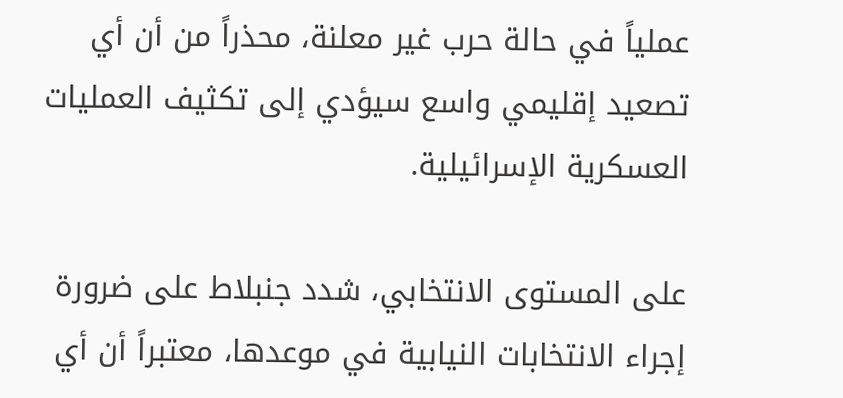عملياً في حالة حرب غير معلنة، محذراً من أن أي تصعيد إقليمي واسع سيؤدي إلى تكثيف العمليات العسكرية الإسرائيلية.

على المستوى الانتخابي، شدد جنبلاط على ضرورة إجراء الانتخابات النيابية في موعدها، معتبراً أن أي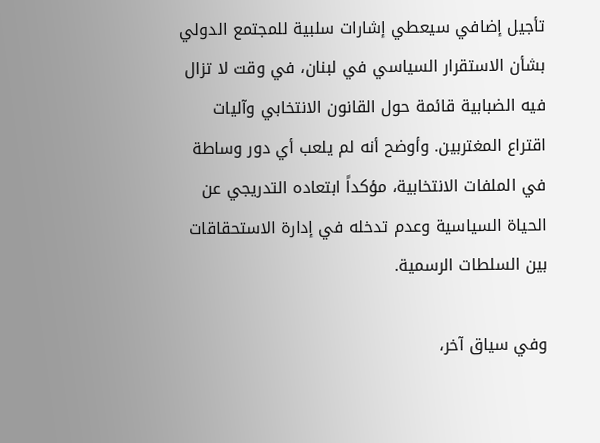تأجيل إضافي سيعطي إشارات سلبية للمجتمع الدولي بشأن الاستقرار السياسي في لبنان، في وقت لا تزال فيه الضبابية قائمة حول القانون الانتخابي وآليات اقتراع المغتربين. وأوضح أنه لم يلعب أي دور وساطة في الملفات الانتخابية، مؤكداً ابتعاده التدريجي عن الحياة السياسية وعدم تدخله في إدارة الاستحقاقات بين السلطات الرسمية.

وفي سياق آخر،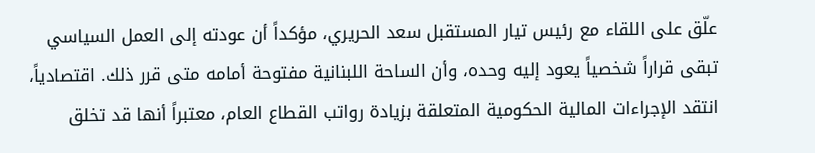علّق على اللقاء مع رئيس تيار المستقبل سعد الحريري، مؤكداً أن عودته إلى العمل السياسي تبقى قراراً شخصياً يعود إليه وحده، وأن الساحة اللبنانية مفتوحة أمامه متى قرر ذلك. اقتصادياً، انتقد الإجراءات المالية الحكومية المتعلقة بزيادة رواتب القطاع العام، معتبراً أنها قد تخلق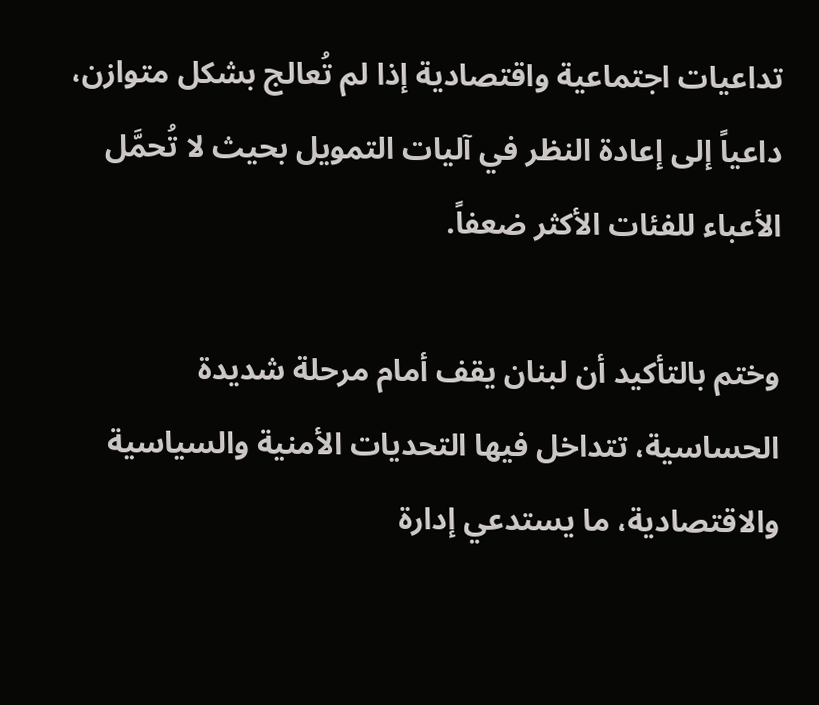تداعيات اجتماعية واقتصادية إذا لم تُعالج بشكل متوازن، داعياً إلى إعادة النظر في آليات التمويل بحيث لا تُحمَّل الأعباء للفئات الأكثر ضعفاً.

وختم بالتأكيد أن لبنان يقف أمام مرحلة شديدة الحساسية، تتداخل فيها التحديات الأمنية والسياسية والاقتصادية، ما يستدعي إدارة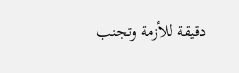دقيقة للأزمة وتجنب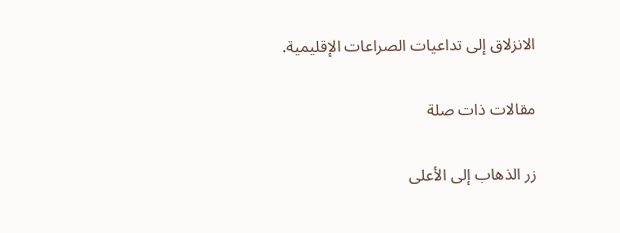الانزلاق إلى تداعيات الصراعات الإقليمية.

مقالات ذات صلة

زر الذهاب إلى الأعلى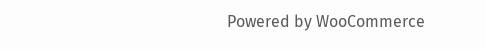Powered by WooCommerce